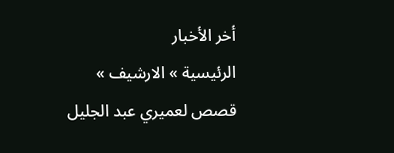أخر الأخبار
الرئيسية » الارشيف » قصص لعميري عبد الجليل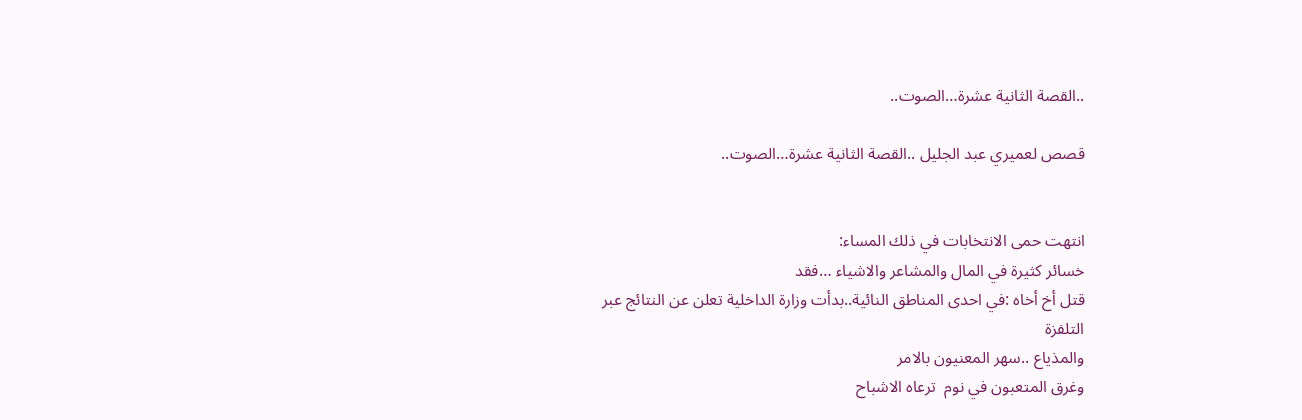..القصة الثانية عشرة…الصوت..

قصص لعميري عبد الجليل ..القصة الثانية عشرة…الصوت..


انتهت حمى الانتخابات في ذلك المساء:
خسائر كثيرة في المال والمشاعر والاشياء …فقد
قتل أخ أخاه :في احدى المناطق النائية..بدأت وزارة الداخلية تعلن عن النتائج عبر
التلفزة
والمذياع ..سهر المعنيون بالامر
وغرق المتعبون في نوم  ترعاه الاشباح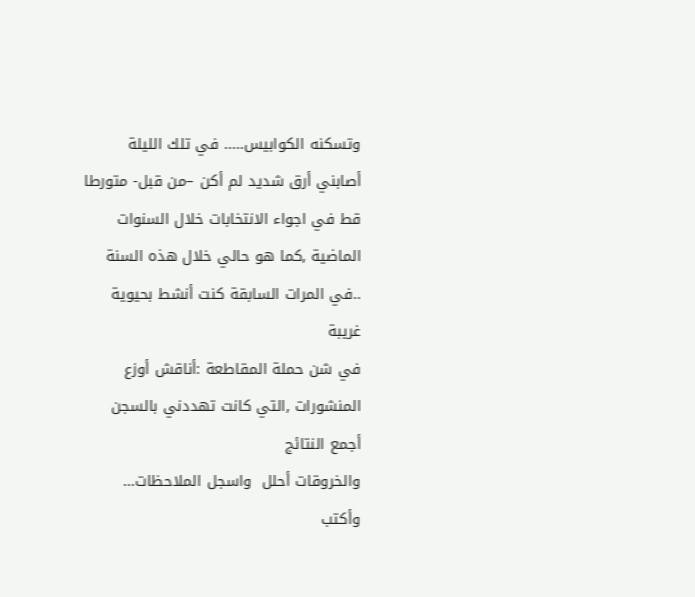وتسكنه الكوابيس….. في تلك الليلة
أصابني أرق شديد لم أكن –من قبل- متورطا قط في اجواء الانتخابات خلال السنوات
الماضية ,كما هو حالي خلال هذه السنة ..في المرات السابقة كنت أنشط بحيوية غريبة
في شن حملة المقاطعة :أناقش أوزع المنشورات ,التي كانت تهددني بالسجن أجمع النتائج
والخروقات أحلل  واسجل الملاحظات…
وأكتب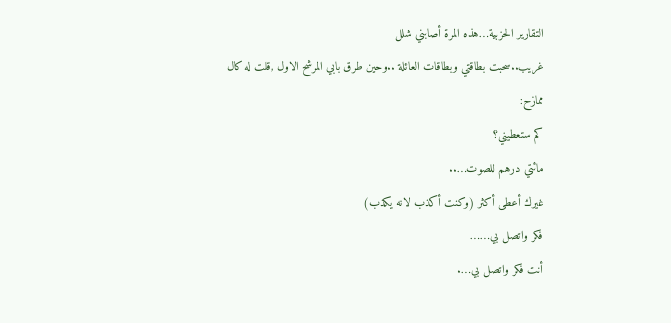التقارير الحزبية…هذه المرة أصابني شلل
غريب..سحبت بطاقتي وبطاقات العائلة ..وحين طرق بابي المرشح الاول ,قلت له كال
ممازح:
كم ستعطيني؟
مائتي درهم للصوت…..
غيرك أعطى أكثر (وكنت أكذب لانه يكذب)
فكر واتصل بي……
أنت فكر واتصل بي….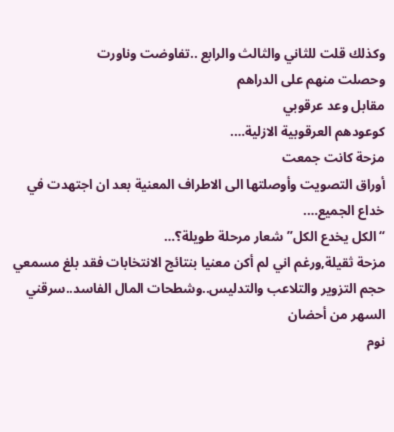وكذلك قلت للثاني والثالث والرابع ..تفاوضت وناورت
وحصلت منهم على الدراهم
مقابل وعد عرقوبي
كوعودهم العرقوبية الازلية….
مزحة كانت جمعت
أوراق التصويت وأوصلتها الى الاطراف المعنية بعد ان اجتهدت في خداع الجميع….
“الكل يخدع الكل”شعار مرحلة طويلة؟…
مزحة ثقيلة,ورغم اني لم أكن معنيا بنتائج الانتخابات فقد بلغ مسمعي حجم التزوير والتلاعب والتدليس..وشطحات المال الفاسد..سرقني السهر من أحضان
نوم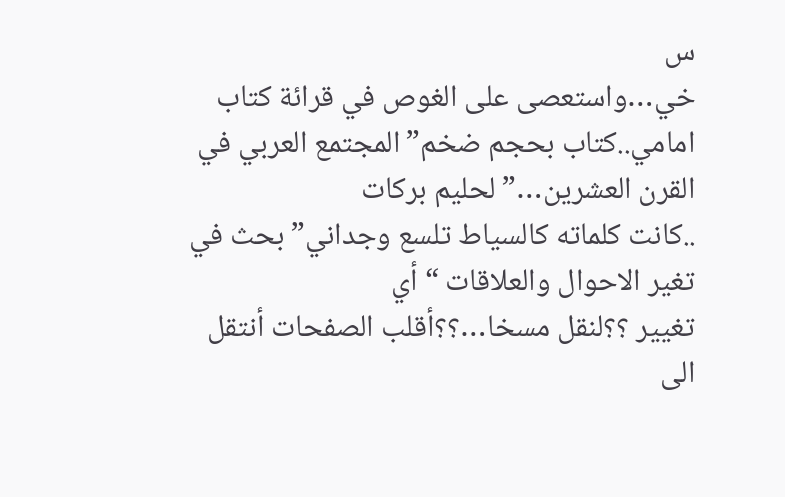س
خي…واستعصى على الغوص في قرائة كتاب
امامي..كتاب بحجم ضخم”المجتمع العربي في القرن العشرين…”لحليم بركات
..كانت كلماته كالسياط تلسع وجداني”بحث في تغير الاحوال والعلاقات “أي
تغيير ؟؟لنقل مسخا…؟؟أقلب الصفحات أنتقل الى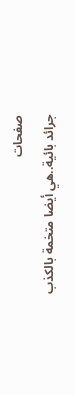صفحات
جرائد بائية..هي أيضا متخمة بالكذب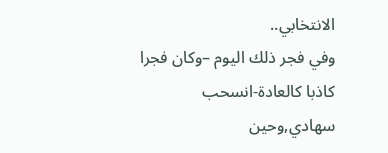الانتخابي..
وفي فجر ذلك اليوم –وكان فجرا كاذبا كالعادة-انسحب
سهادي,وحين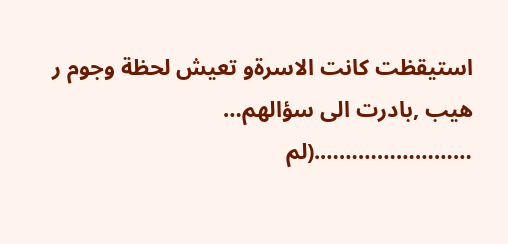استيقظت كانت الاسرةو تعيش لحظة وجوم ر
هيب ,بادرت الى سؤالهم…
…………………….(لم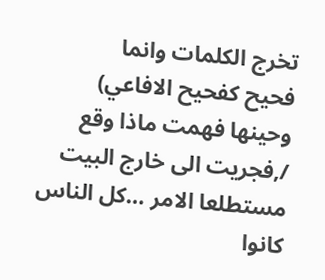تخرج الكلمات وانما
فحيح كفحيح الافاعي)
وحينها فهمت ماذا وقع /,فجريت الى خارج البيت
مستطلعا الامر …كل الناس كانوا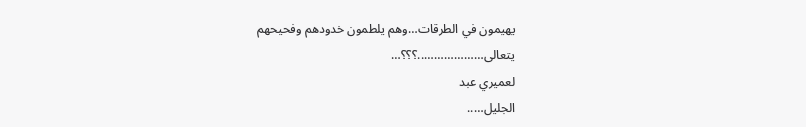يهيمون في الطرقات…وهم يلطمون خدودهم وفحيحهم
يتعالى………………..؟؟؟…
لعميري عبد
الجليل…..